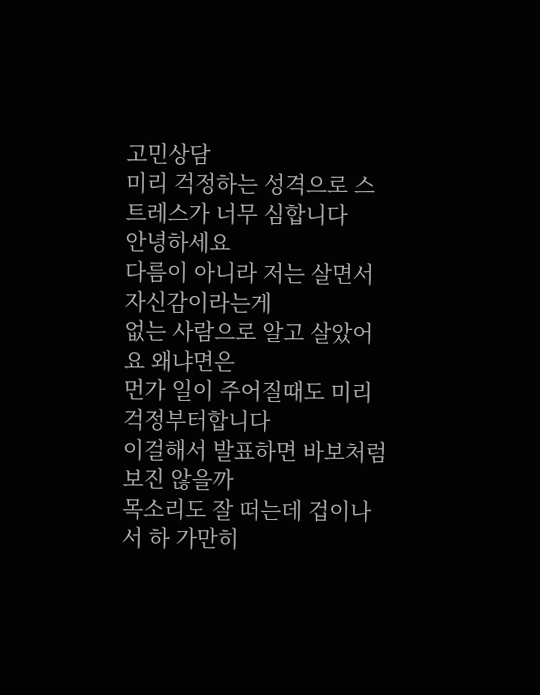고민상담
미리 걱정하는 성격으로 스트레스가 너무 심합니다
안녕하세요
다름이 아니라 저는 살면서 자신감이라는게
없는 사람으로 알고 살았어요 왜냐면은
먼가 일이 주어질때도 미리 걱정부터합니다
이걸해서 발표하면 바보처럼 보진 않을까
목소리도 잘 떠는데 겁이나서 하 가만히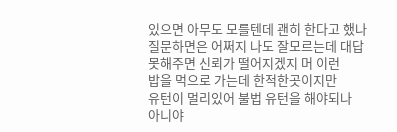있으면 아무도 모를텐데 괜히 한다고 했나
질문하면은 어쩌지 나도 잘모르는데 대답
못해주면 신뢰가 떨어지겠지 머 이런
밥을 먹으로 가는데 한적한곳이지만
유턴이 멀리있어 불법 유턴을 해야되나
아니야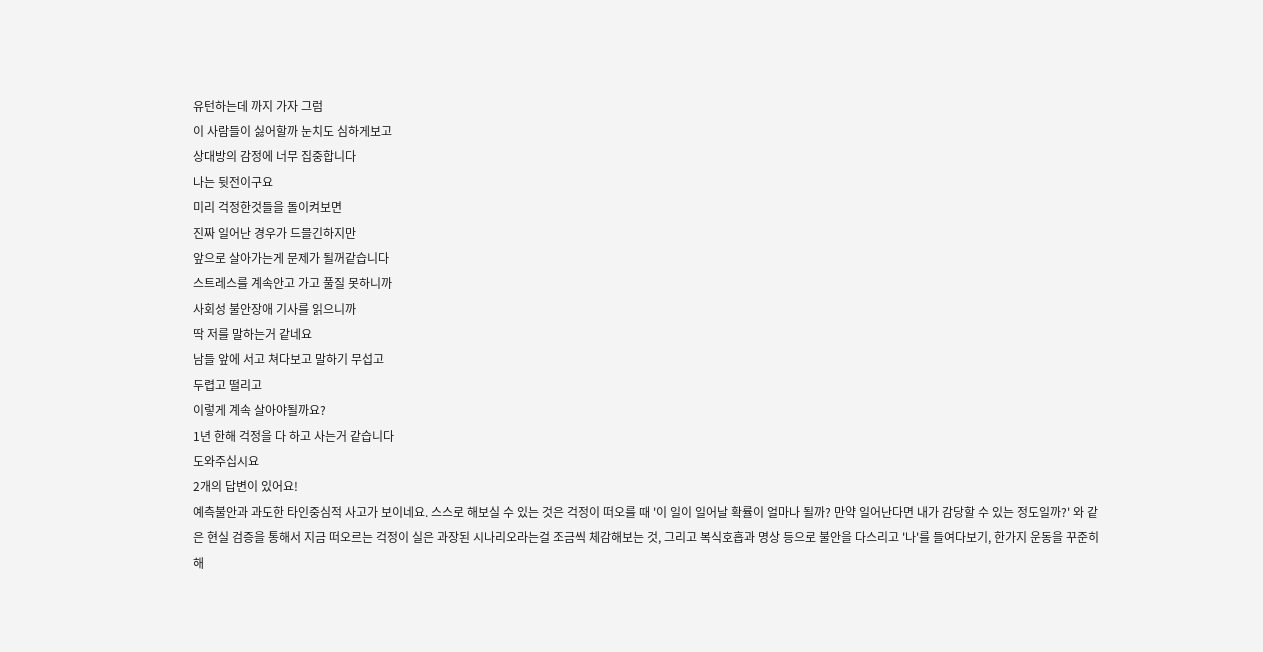유턴하는데 까지 가자 그럼
이 사람들이 싫어할까 눈치도 심하게보고
상대방의 감정에 너무 집중합니다
나는 뒷전이구요
미리 걱정한것들을 돌이켜보면
진짜 일어난 경우가 드믈긴하지만
앞으로 살아가는게 문제가 될꺼같습니다
스트레스를 계속안고 가고 풀질 못하니까
사회성 불안장애 기사를 읽으니까
딱 저를 말하는거 같네요
남들 앞에 서고 쳐다보고 말하기 무섭고
두렵고 떨리고
이렇게 계속 살아야될까요?
1년 한해 걱정을 다 하고 사는거 같습니다
도와주십시요
2개의 답변이 있어요!
예측불안과 과도한 타인중심적 사고가 보이네요. 스스로 해보실 수 있는 것은 걱정이 떠오를 때 '이 일이 일어날 확률이 얼마나 될까? 만약 일어난다면 내가 감당할 수 있는 정도일까?' 와 같은 현실 검증을 통해서 지금 떠오르는 걱정이 실은 과장된 시나리오라는걸 조금씩 체감해보는 것, 그리고 복식호흡과 명상 등으로 불안을 다스리고 '나'를 들여다보기, 한가지 운동을 꾸준히 해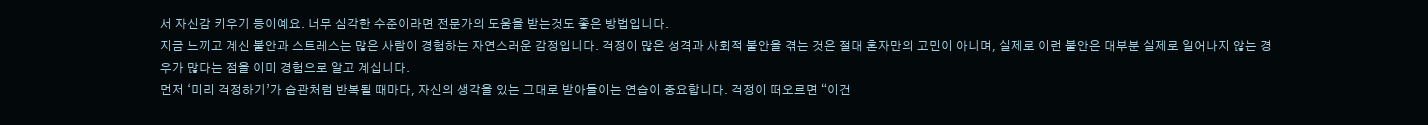서 자신감 키우기 등이예요. 너무 심각한 수준이라면 전문가의 도움을 받는것도 좋은 방법입니다.
지금 느끼고 계신 불안과 스트레스는 많은 사람이 경험하는 자연스러운 감정입니다. 걱정이 많은 성격과 사회적 불안을 겪는 것은 절대 혼자만의 고민이 아니며, 실제로 이런 불안은 대부분 실제로 일어나지 않는 경우가 많다는 점을 이미 경험으로 알고 계십니다.
먼저 ‘미리 걱정하기’가 습관처럼 반복될 때마다, 자신의 생각을 있는 그대로 받아들이는 연습이 중요합니다. 걱정이 떠오르면 “이건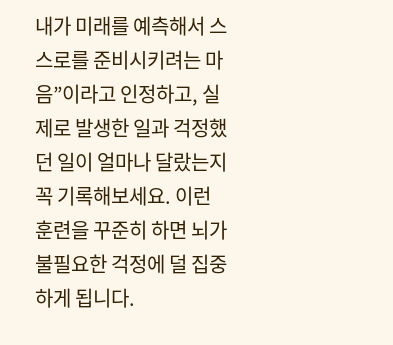내가 미래를 예측해서 스스로를 준비시키려는 마음”이라고 인정하고, 실제로 발생한 일과 걱정했던 일이 얼마나 달랐는지 꼭 기록해보세요. 이런 훈련을 꾸준히 하면 뇌가 불필요한 걱정에 덜 집중하게 됩니다.